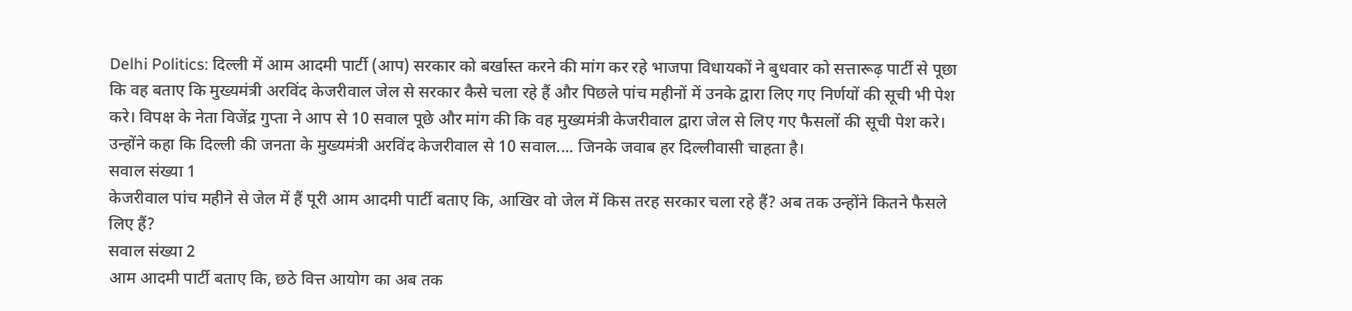Delhi Politics: दिल्ली में आम आदमी पार्टी (आप) सरकार को बर्खास्त करने की मांग कर रहे भाजपा विधायकों ने बुधवार को सत्तारूढ़ पार्टी से पूछा कि वह बताए कि मुख्यमंत्री अरविंद केजरीवाल जेल से सरकार कैसे चला रहे हैं और पिछले पांच महीनों में उनके द्वारा लिए गए निर्णयों की सूची भी पेश करे। विपक्ष के नेता विजेंद्र गुप्ता ने आप से 10 सवाल पूछे और मांग की कि वह मुख्यमंत्री केजरीवाल द्वारा जेल से लिए गए फैसलों की सूची पेश करे। उन्होंने कहा कि दिल्ली की जनता के मुख्यमंत्री अरविंद केजरीवाल से 10 सवाल.... जिनके जवाब हर दिल्लीवासी चाहता है।
सवाल संख्या 1
केजरीवाल पांच महीने से जेल में हैं पूरी आम आदमी पार्टी बताए कि, आखिर वो जेल में किस तरह सरकार चला रहे हैं? अब तक उन्होंने कितने फैसले लिए हैं?
सवाल संख्या 2
आम आदमी पार्टी बताए कि, छठे वित्त आयोग का अब तक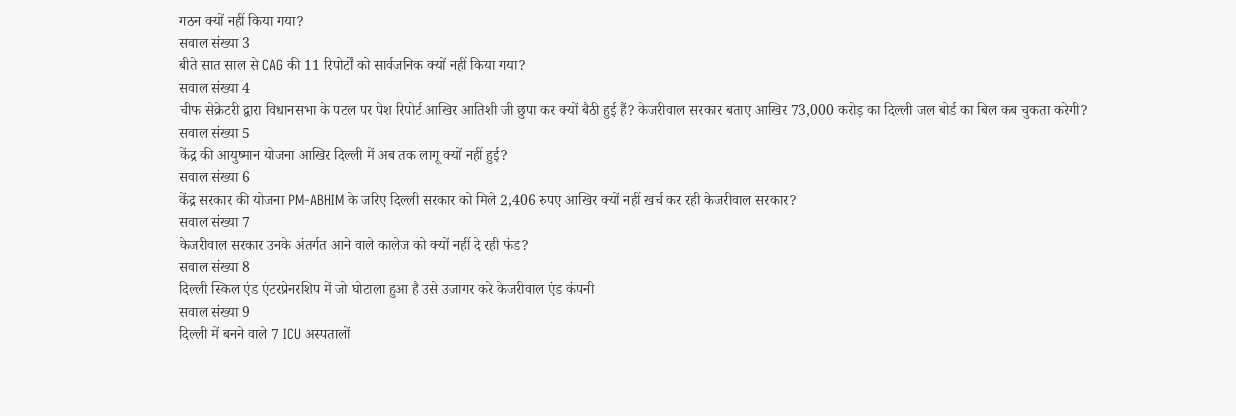गठन क्यों नहीं किया गया?
सवाल संख्या 3
बीते सात साल से CAG की 11 रिपोर्टों को सार्वजनिक क्यों नहीं किया गया?
सवाल संख्या 4
चीफ सेक्रेटरी द्वारा विधानसभा के पटल पर पेश रिपोर्ट आखिर आतिशी जी छुपा कर क्यों बैठी हुई हैं? केजरीवाल सरकार बताए आखिर 73,000 करोड़ का दिल्ली जल बोर्ड का बिल कब चुकता करेगी?
सवाल संख्या 5
केंद्र की आयुष्मान योजना आखिर दिल्ली में अब तक लागू क्यों नहीं हुई?
सवाल संख्या 6
केंद्र सरकार की योजना PM-ABHIM के जरिए दिल्ली सरकार को मिले 2,406 रुपए आखिर क्यों नहीं खर्च कर रही केजरीवाल सरकार?
सवाल संख्या 7
केजरीवाल सरकार उनके अंतर्गत आने वाले कालेज को क्यों नहीं दे रही फंड?
सवाल संख्या 8
दिल्ली स्किल एंड एंटरप्रेनरशिप में जो घोटाला हुआ है उसे उजागर करे केजरीवाल एंड कंपनी
सवाल संख्या 9
दिल्ली में बनने वाले 7 ICU अस्पतालों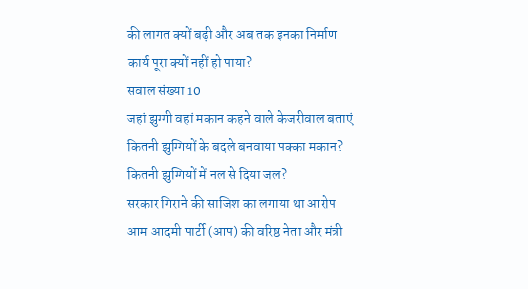की लागत क्यों बढ़ी और अब तक इनका निर्माण कार्य पूरा क्यों नहीं हो पाया?
सवाल संख्या 10
जहां झुग्गी वहां मकान कहने वाले केजरीवाल बताएं कितनी झुग्गियों के बदले बनवाया पक्का मकान? कितनी झुग्गियों में नल से दिया जल?
सरकार गिराने की साजिश का लगाया था आरोप
आम आदमी पार्टी (आप) की वरिष्ठ नेता और मंत्री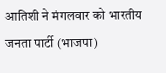आतिशी ने मंगलवार को भारतीय जनता पार्टी (भाजपा)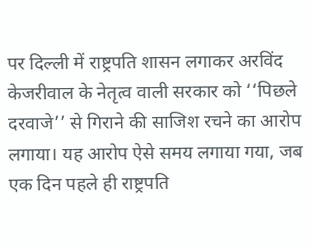पर दिल्ली में राष्ट्रपति शासन लगाकर अरविंद केजरीवाल के नेतृत्व वाली सरकार को ‘‘पिछले दरवाजे’’ से गिराने की साजिश रचने का आरोप लगाया। यह आरोप ऐसे समय लगाया गया, जब एक दिन पहले ही राष्ट्रपति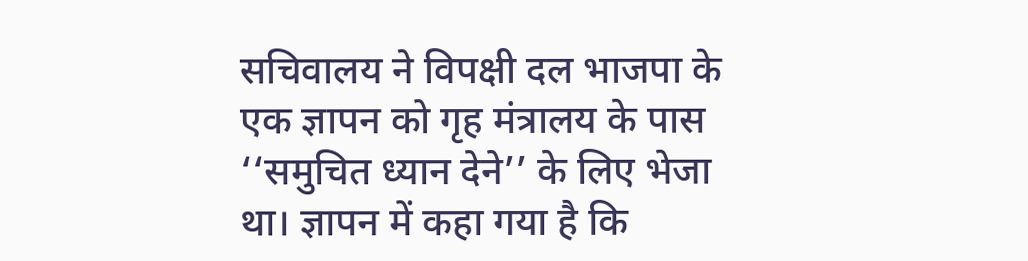सचिवालय ने विपक्षी दल भाजपा के एक ज्ञापन को गृह मंत्रालय के पास ‘‘समुचित ध्यान देने’’ के लिए भेजा था। ज्ञापन में कहा गया है कि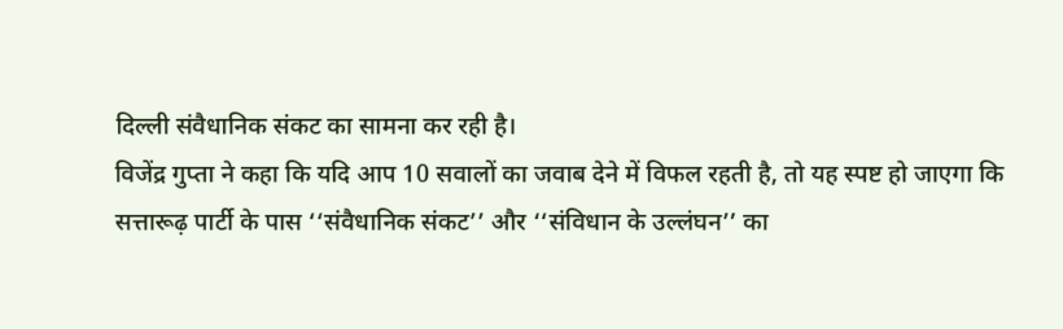दिल्ली संवैधानिक संकट का सामना कर रही है।
विजेंद्र गुप्ता ने कहा कि यदि आप 10 सवालों का जवाब देने में विफल रहती है, तो यह स्पष्ट हो जाएगा कि सत्तारूढ़ पार्टी के पास ‘‘संवैधानिक संकट’’ और ‘‘संविधान के उल्लंघन’’ का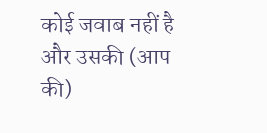कोई जवाब नहीं है और उसकी (आप की)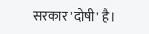सरकार 'दोषी' है।